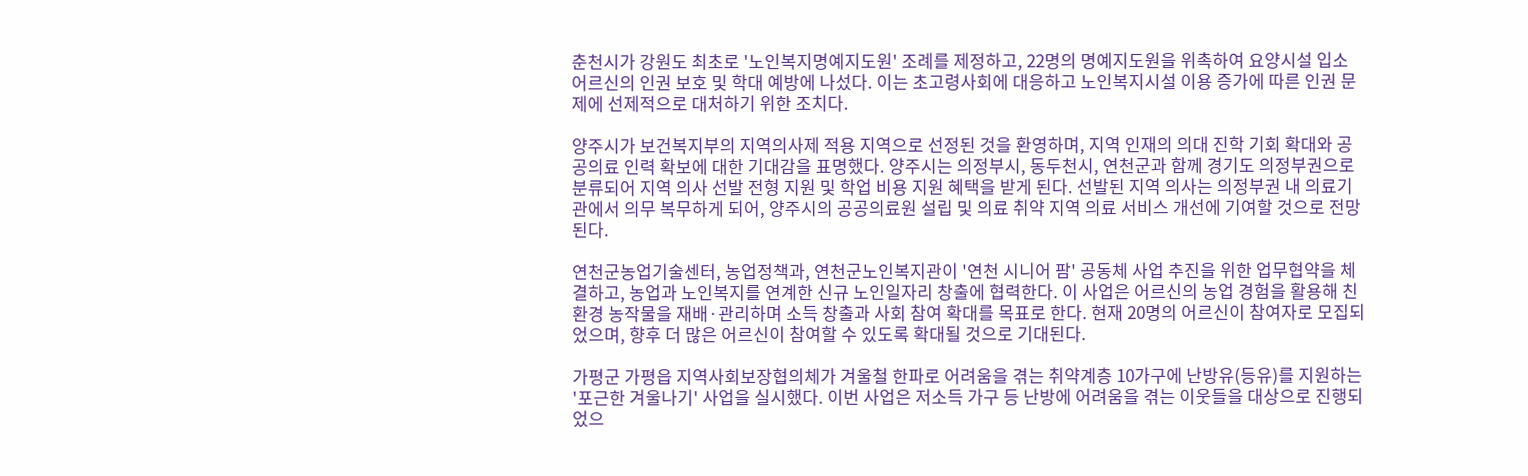춘천시가 강원도 최초로 '노인복지명예지도원' 조례를 제정하고, 22명의 명예지도원을 위촉하여 요양시설 입소 어르신의 인권 보호 및 학대 예방에 나섰다. 이는 초고령사회에 대응하고 노인복지시설 이용 증가에 따른 인권 문제에 선제적으로 대처하기 위한 조치다.

양주시가 보건복지부의 지역의사제 적용 지역으로 선정된 것을 환영하며, 지역 인재의 의대 진학 기회 확대와 공공의료 인력 확보에 대한 기대감을 표명했다. 양주시는 의정부시, 동두천시, 연천군과 함께 경기도 의정부권으로 분류되어 지역 의사 선발 전형 지원 및 학업 비용 지원 혜택을 받게 된다. 선발된 지역 의사는 의정부권 내 의료기관에서 의무 복무하게 되어, 양주시의 공공의료원 설립 및 의료 취약 지역 의료 서비스 개선에 기여할 것으로 전망된다.

연천군농업기술센터, 농업정책과, 연천군노인복지관이 '연천 시니어 팜' 공동체 사업 추진을 위한 업무협약을 체결하고, 농업과 노인복지를 연계한 신규 노인일자리 창출에 협력한다. 이 사업은 어르신의 농업 경험을 활용해 친환경 농작물을 재배·관리하며 소득 창출과 사회 참여 확대를 목표로 한다. 현재 20명의 어르신이 참여자로 모집되었으며, 향후 더 많은 어르신이 참여할 수 있도록 확대될 것으로 기대된다.

가평군 가평읍 지역사회보장협의체가 겨울철 한파로 어려움을 겪는 취약계층 10가구에 난방유(등유)를 지원하는 '포근한 겨울나기' 사업을 실시했다. 이번 사업은 저소득 가구 등 난방에 어려움을 겪는 이웃들을 대상으로 진행되었으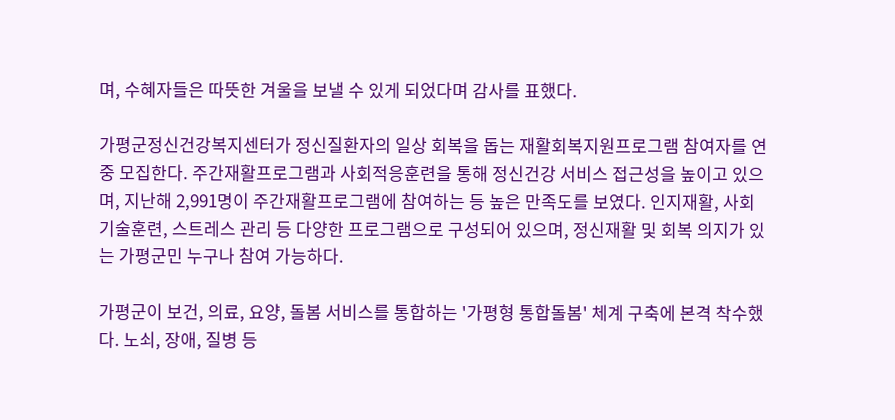며, 수혜자들은 따뜻한 겨울을 보낼 수 있게 되었다며 감사를 표했다.

가평군정신건강복지센터가 정신질환자의 일상 회복을 돕는 재활회복지원프로그램 참여자를 연중 모집한다. 주간재활프로그램과 사회적응훈련을 통해 정신건강 서비스 접근성을 높이고 있으며, 지난해 2,991명이 주간재활프로그램에 참여하는 등 높은 만족도를 보였다. 인지재활, 사회기술훈련, 스트레스 관리 등 다양한 프로그램으로 구성되어 있으며, 정신재활 및 회복 의지가 있는 가평군민 누구나 참여 가능하다.

가평군이 보건, 의료, 요양, 돌봄 서비스를 통합하는 '가평형 통합돌봄' 체계 구축에 본격 착수했다. 노쇠, 장애, 질병 등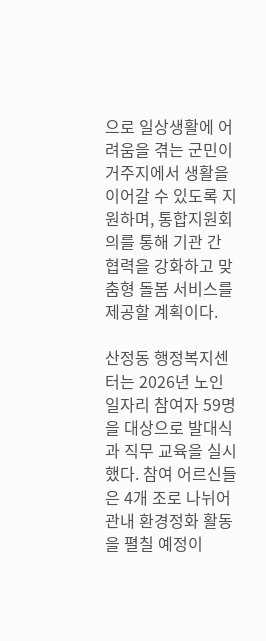으로 일상생활에 어려움을 겪는 군민이 거주지에서 생활을 이어갈 수 있도록 지원하며, 통합지원회의를 통해 기관 간 협력을 강화하고 맞춤형 돌봄 서비스를 제공할 계획이다.

산정동 행정복지센터는 2026년 노인일자리 참여자 59명을 대상으로 발대식과 직무 교육을 실시했다. 참여 어르신들은 4개 조로 나뉘어 관내 환경정화 활동을 펼칠 예정이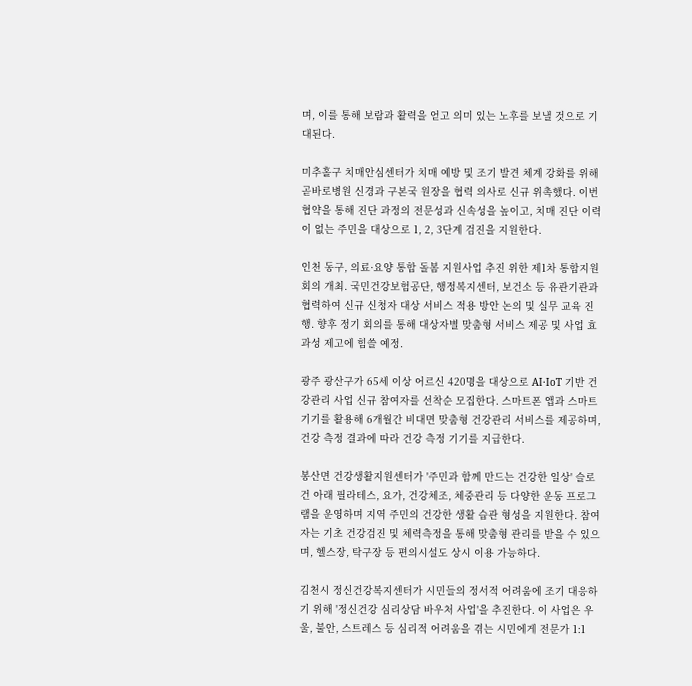며, 이를 통해 보람과 활력을 얻고 의미 있는 노후를 보낼 것으로 기대된다.

미추홀구 치매안심센터가 치매 예방 및 조기 발견 체계 강화를 위해 곧바로병원 신경과 구본국 원장을 협력 의사로 신규 위촉했다. 이번 협약을 통해 진단 과정의 전문성과 신속성을 높이고, 치매 진단 이력이 없는 주민을 대상으로 1, 2, 3단계 검진을 지원한다.

인천 동구, 의료·요양 통합 돌봄 지원사업 추진 위한 제1차 통합지원회의 개최. 국민건강보험공단, 행정복지센터, 보건소 등 유관기관과 협력하여 신규 신청자 대상 서비스 적용 방안 논의 및 실무 교육 진행. 향후 정기 회의를 통해 대상자별 맞춤형 서비스 제공 및 사업 효과성 제고에 힘쓸 예정.

광주 광산구가 65세 이상 어르신 420명을 대상으로 AI·IoT 기반 건강관리 사업 신규 참여자를 선착순 모집한다. 스마트폰 앱과 스마트 기기를 활용해 6개월간 비대면 맞춤형 건강관리 서비스를 제공하며, 건강 측정 결과에 따라 건강 측정 기기를 지급한다.

봉산면 건강생활지원센터가 '주민과 함께 만드는 건강한 일상' 슬로건 아래 필라테스, 요가, 건강체조, 체중관리 등 다양한 운동 프로그램을 운영하며 지역 주민의 건강한 생활 습관 형성을 지원한다. 참여자는 기초 건강검진 및 체력측정을 통해 맞춤형 관리를 받을 수 있으며, 헬스장, 탁구장 등 편의시설도 상시 이용 가능하다.

김천시 정신건강복지센터가 시민들의 정서적 어려움에 조기 대응하기 위해 '정신건강 심리상담 바우처 사업'을 추진한다. 이 사업은 우울, 불안, 스트레스 등 심리적 어려움을 겪는 시민에게 전문가 1:1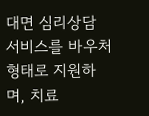대면 심리상담 서비스를 바우처 형태로 지원하며, 치료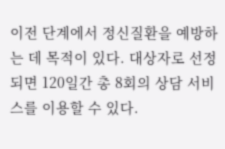이전 단계에서 정신질환을 예방하는 데 목적이 있다. 대상자로 선정되면 120일간 총 8회의 상담 서비스를 이용할 수 있다.